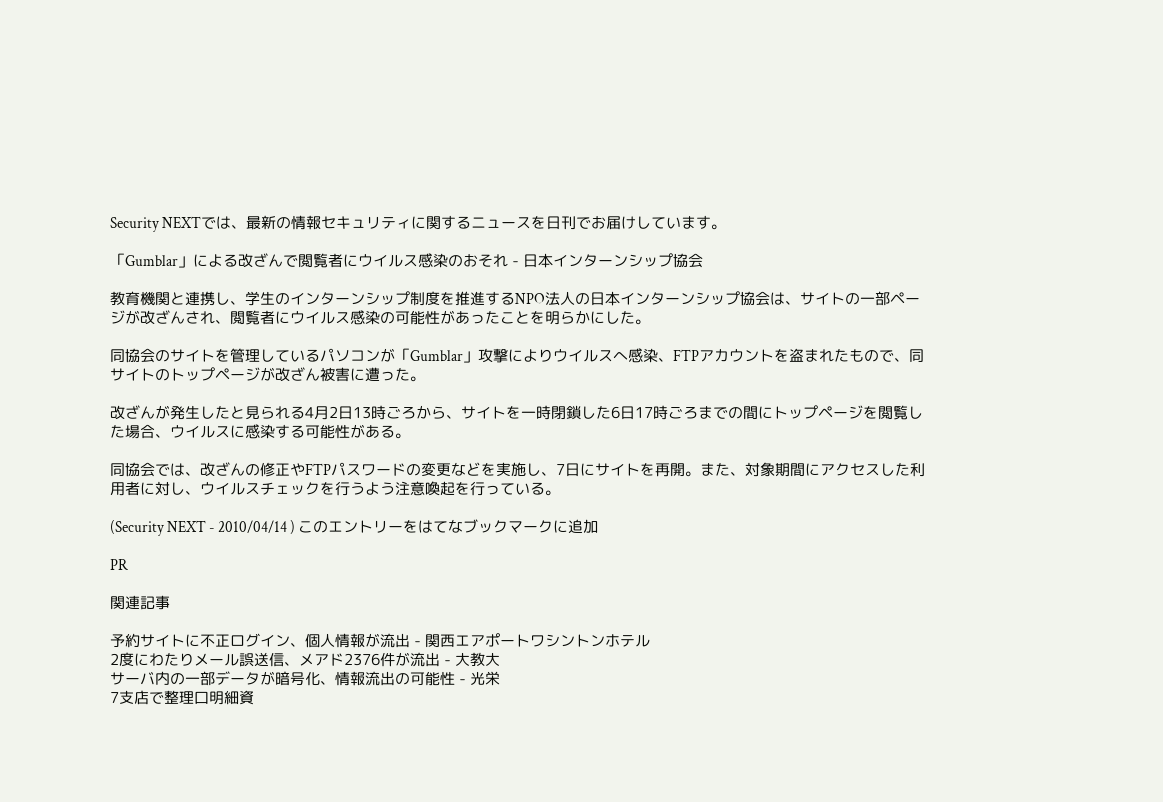Security NEXTでは、最新の情報セキュリティに関するニュースを日刊でお届けしています。

「Gumblar」による改ざんで閲覧者にウイルス感染のおそれ - 日本インターンシップ協会

教育機関と連携し、学生のインターンシップ制度を推進するNPO法人の日本インターンシップ協会は、サイトの一部ページが改ざんされ、閲覧者にウイルス感染の可能性があったことを明らかにした。

同協会のサイトを管理しているパソコンが「Gumblar」攻撃によりウイルスへ感染、FTPアカウントを盗まれたもので、同サイトのトップページが改ざん被害に遭った。

改ざんが発生したと見られる4月2日13時ごろから、サイトを一時閉鎖した6日17時ごろまでの間にトップページを閲覧した場合、ウイルスに感染する可能性がある。

同協会では、改ざんの修正やFTPパスワードの変更などを実施し、7日にサイトを再開。また、対象期間にアクセスした利用者に対し、ウイルスチェックを行うよう注意喚起を行っている。

(Security NEXT - 2010/04/14 ) このエントリーをはてなブックマークに追加

PR

関連記事

予約サイトに不正ログイン、個人情報が流出 - 関西エアポートワシントンホテル
2度にわたりメール誤送信、メアド2376件が流出 - 大教大
サーバ内の一部データが暗号化、情報流出の可能性 - 光栄
7支店で整理口明細資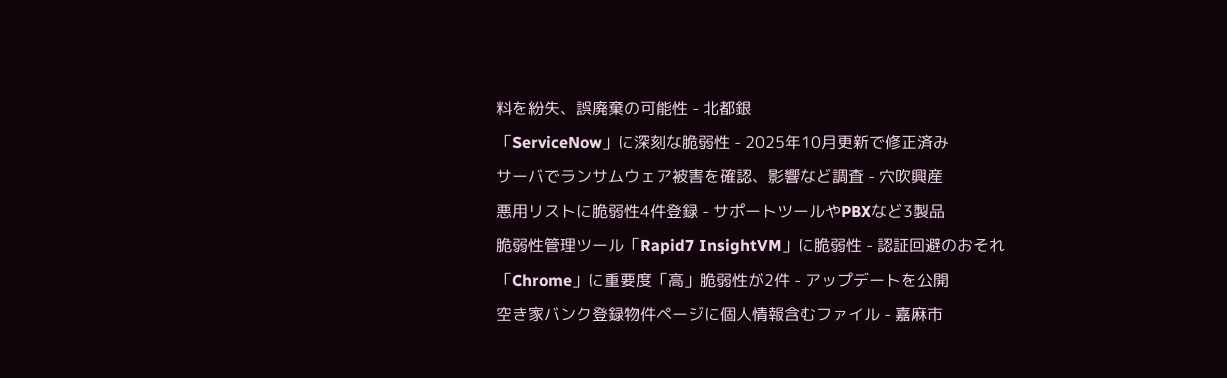料を紛失、誤廃棄の可能性 - 北都銀
「ServiceNow」に深刻な脆弱性 - 2025年10月更新で修正済み
サーバでランサムウェア被害を確認、影響など調査 - 穴吹興産
悪用リストに脆弱性4件登録 - サポートツールやPBXなど3製品
脆弱性管理ツール「Rapid7 InsightVM」に脆弱性 - 認証回避のおそれ
「Chrome」に重要度「高」脆弱性が2件 - アップデートを公開
空き家バンク登録物件ページに個人情報含むファイル - 嘉麻市